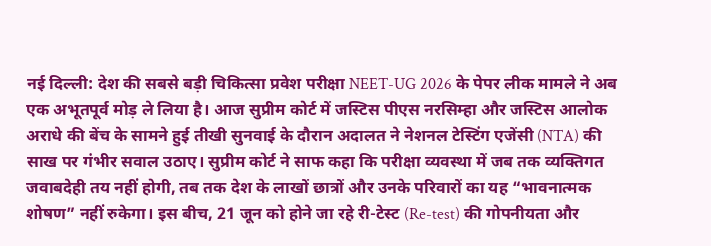नई दिल्ली: देश की सबसे बड़ी चिकित्सा प्रवेश परीक्षा NEET-UG 2026 के पेपर लीक मामले ने अब एक अभूतपूर्व मोड़ ले लिया है। आज सुप्रीम कोर्ट में जस्टिस पीएस नरसिम्हा और जस्टिस आलोक अराधे की बेंच के सामने हुई तीखी सुनवाई के दौरान अदालत ने नेशनल टेस्टिंग एजेंसी (NTA) की साख पर गंभीर सवाल उठाए। सुप्रीम कोर्ट ने साफ कहा कि परीक्षा व्यवस्था में जब तक व्यक्तिगत जवाबदेही तय नहीं होगी, तब तक देश के लाखों छात्रों और उनके परिवारों का यह “भावनात्मक शोषण” नहीं रुकेगा। इस बीच, 21 जून को होने जा रहे री-टेस्ट (Re-test) की गोपनीयता और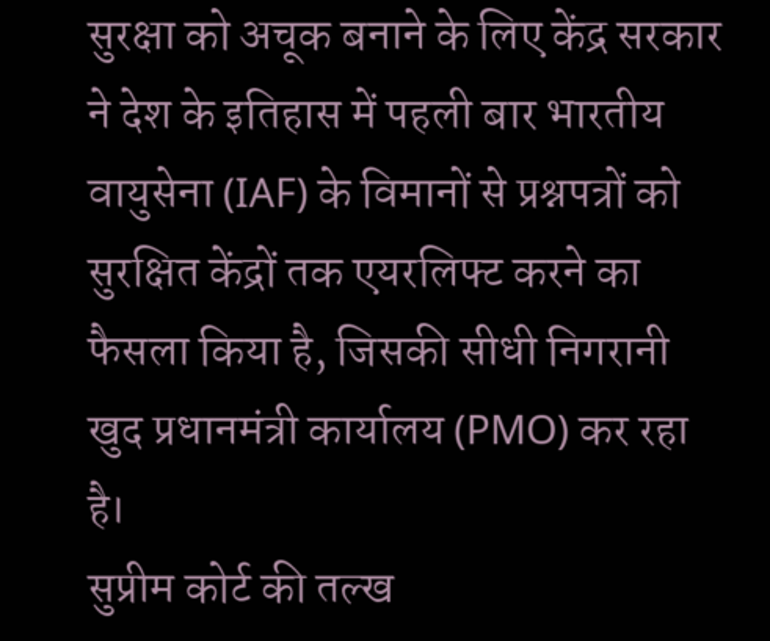सुरक्षा को अचूक बनाने के लिए केंद्र सरकार ने देश के इतिहास में पहली बार भारतीय वायुसेना (IAF) के विमानों से प्रश्नपत्रों को सुरक्षित केंद्रों तक एयरलिफ्ट करने का फैसला किया है, जिसकी सीधी निगरानी खुद प्रधानमंत्री कार्यालय (PMO) कर रहा है।
सुप्रीम कोर्ट की तल्ख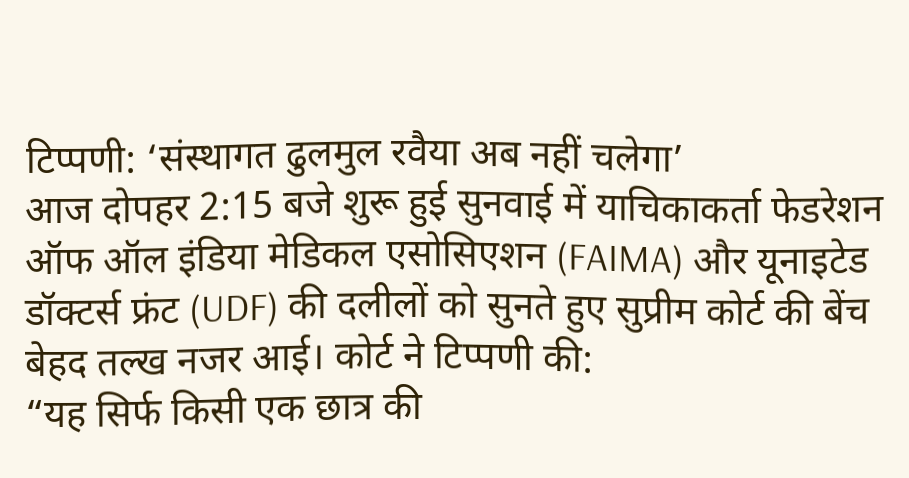टिप्पणी: ‘संस्थागत ढुलमुल रवैया अब नहीं चलेगा’
आज दोपहर 2:15 बजे शुरू हुई सुनवाई में याचिकाकर्ता फेडरेशन ऑफ ऑल इंडिया मेडिकल एसोसिएशन (FAIMA) और यूनाइटेड डॉक्टर्स फ्रंट (UDF) की दलीलों को सुनते हुए सुप्रीम कोर्ट की बेंच बेहद तल्ख नजर आई। कोर्ट ने टिप्पणी की:
“यह सिर्फ किसी एक छात्र की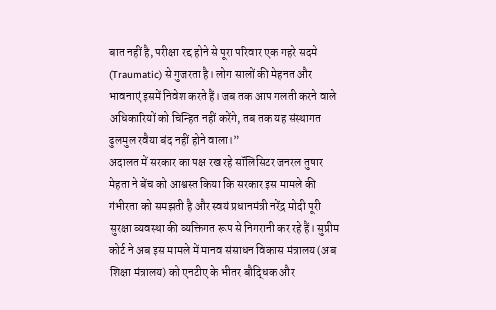बात नहीं है, परीक्षा रद्द होने से पूरा परिवार एक गहरे सदमे (Traumatic) से गुजरता है। लोग सालों की मेहनत और भावनाएं इसमें निवेश करते हैं। जब तक आप गलती करने वाले अधिकारियों को चिन्हित नहीं करेंगे, तब तक यह संस्थागत ढुलमुल रवैया बंद नहीं होने वाला।”
अदालत में सरकार का पक्ष रख रहे सॉलिसिटर जनरल तुषार मेहता ने बेंच को आश्वस्त किया कि सरकार इस मामले की गंभीरता को समझती है और स्वयं प्रधानमंत्री नरेंद्र मोदी पूरी सुरक्षा व्यवस्था की व्यक्तिगत रूप से निगरानी कर रहे हैं। सुप्रीम कोर्ट ने अब इस मामले में मानव संसाधन विकास मंत्रालय (अब शिक्षा मंत्रालय) को एनटीए के भीतर बौद्धिक और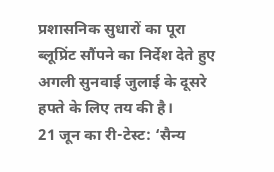प्रशासनिक सुधारों का पूरा ब्लूप्रिंट सौंपने का निर्देश देते हुए अगली सुनवाई जुलाई के दूसरे हफ्ते के लिए तय की है।
21 जून का री-टेस्ट: ‘सैन्य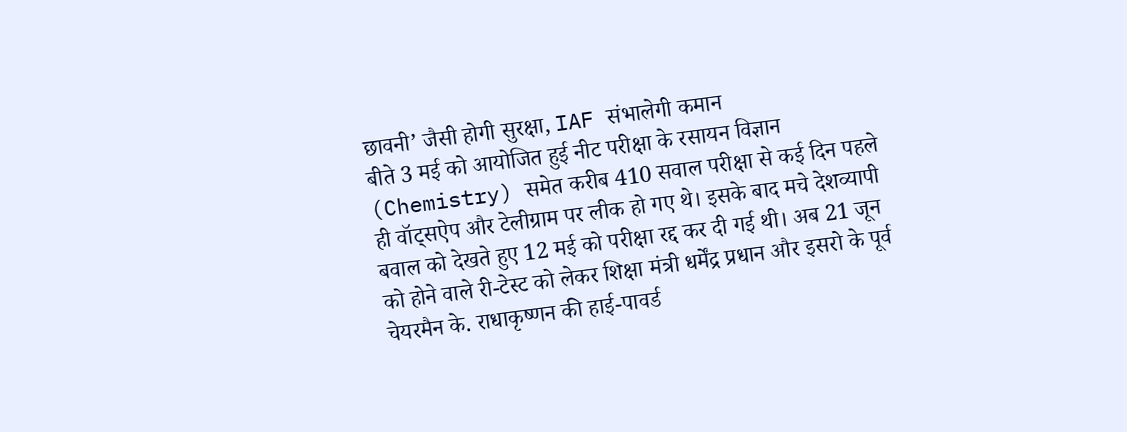छावनी’ जैसी होगी सुरक्षा, IAF संभालेगी कमान
बीते 3 मई को आयोजित हुई नीट परीक्षा के रसायन विज्ञान (Chemistry) समेत करीब 410 सवाल परीक्षा से कई दिन पहले ही वॉट्सऐप और टेलीग्राम पर लीक हो गए थे। इसके बाद मचे देशव्यापी बवाल को देखते हुए 12 मई को परीक्षा रद्द कर दी गई थी। अब 21 जून को होने वाले री-टेस्ट को लेकर शिक्षा मंत्री धर्मेंद्र प्रधान और इसरो के पूर्व चेयरमैन के. राधाकृष्णन की हाई-पावर्ड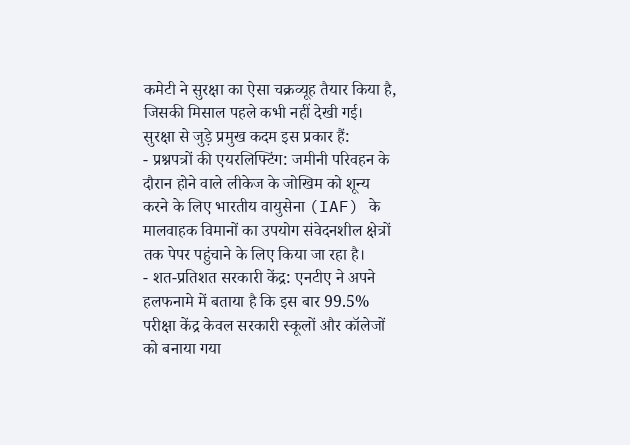कमेटी ने सुरक्षा का ऐसा चक्रव्यूह तैयार किया है, जिसकी मिसाल पहले कभी नहीं देखी गई।
सुरक्षा से जुड़े प्रमुख कदम इस प्रकार हैं:
- प्रश्नपत्रों की एयरलिफ्टिंग: जमीनी परिवहन के दौरान होने वाले लीकेज के जोखिम को शून्य करने के लिए भारतीय वायुसेना (IAF) के मालवाहक विमानों का उपयोग संवेदनशील क्षेत्रों तक पेपर पहुंचाने के लिए किया जा रहा है।
- शत-प्रतिशत सरकारी केंद्र: एनटीए ने अपने हलफनामे में बताया है कि इस बार 99.5% परीक्षा केंद्र केवल सरकारी स्कूलों और कॉलेजों को बनाया गया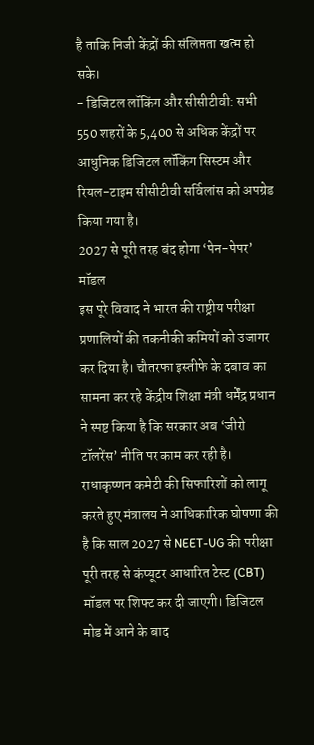है ताकि निजी केंद्रों की संलिप्तता खत्म हो सके।
- डिजिटल लॉकिंग और सीसीटीवी: सभी 550 शहरों के 5,400 से अधिक केंद्रों पर आधुनिक डिजिटल लॉकिंग सिस्टम और रियल-टाइम सीसीटीवी सर्विलांस को अपग्रेड किया गया है।
2027 से पूरी तरह बंद होगा ‘पेन-पेपर’ मॉडल
इस पूरे विवाद ने भारत की राष्ट्रीय परीक्षा प्रणालियों की तकनीकी कमियों को उजागर कर दिया है। चौतरफा इस्तीफे के दबाव का सामना कर रहे केंद्रीय शिक्षा मंत्री धर्मेंद्र प्रधान ने स्पष्ट किया है कि सरकार अब ‘जीरो टॉलरेंस’ नीति पर काम कर रही है।
राधाकृष्णन कमेटी की सिफारिशों को लागू करते हुए मंत्रालय ने आधिकारिक घोषणा की है कि साल 2027 से NEET-UG की परीक्षा पूरी तरह से कंप्यूटर आधारित टेस्ट (CBT) मॉडल पर शिफ्ट कर दी जाएगी। डिजिटल मोड में आने के बाद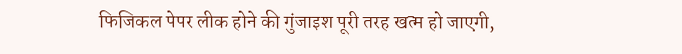फिजिकल पेपर लीक होने की गुंजाइश पूरी तरह खत्म हो जाएगी,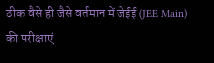ठीक वैसे ही जैसे वर्तमान में जेईई (JEE Main) की परीक्षाएं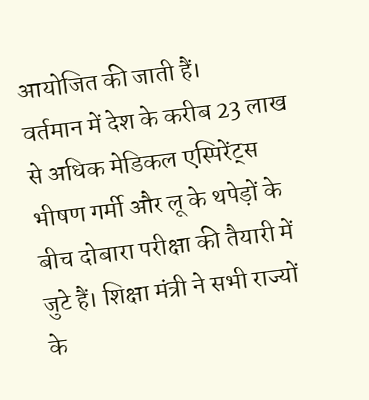आयोजित की जाती हैं।
वर्तमान में देश के करीब 23 लाख से अधिक मेडिकल एस्पिरेंट्स भीषण गर्मी और लू के थपेड़ों के बीच दोबारा परीक्षा की तैयारी में जुटे हैं। शिक्षा मंत्री ने सभी राज्यों के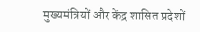मुख्यमंत्रियों और केंद्र शासित प्रदेशों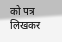को पत्र लिखकर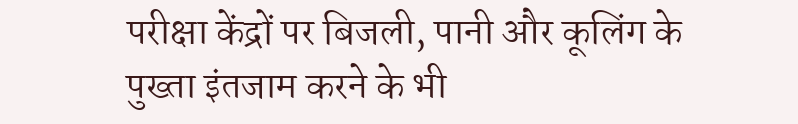परीक्षा केंद्रों पर बिजली, पानी और कूलिंग के पुख्ता इंतजाम करने के भी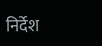निर्देश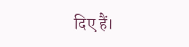दिए हैं।